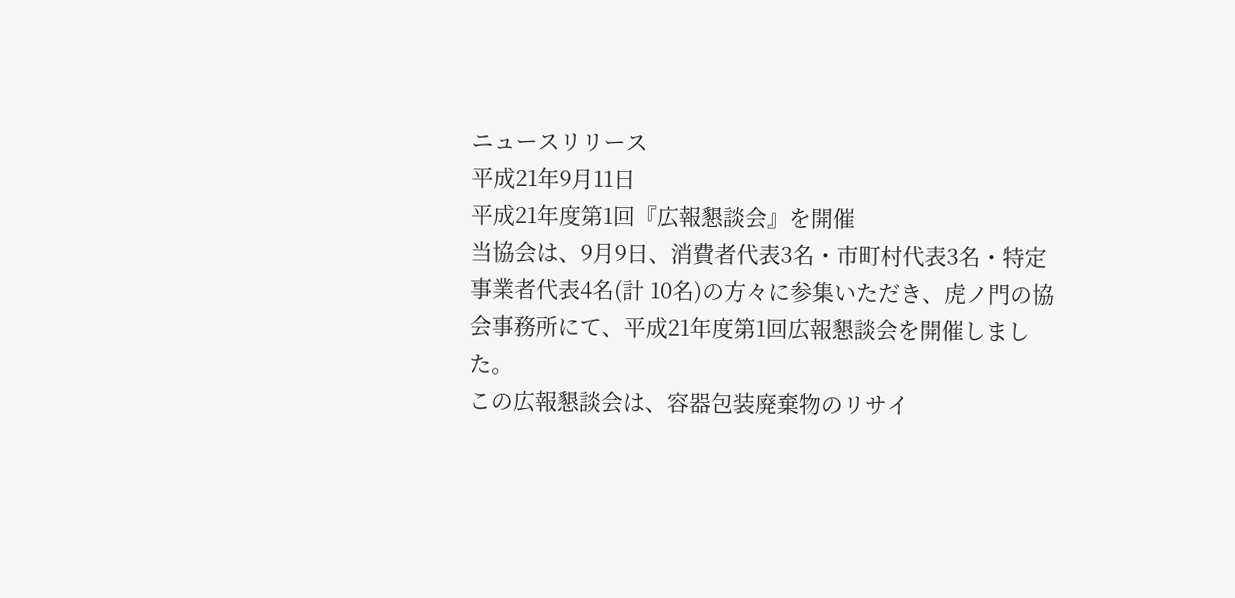ニュースリリース
平成21年9月11日
平成21年度第1回『広報懇談会』を開催
当協会は、9月9日、消費者代表3名・市町村代表3名・特定事業者代表4名(計 10名)の方々に参集いただき、虎ノ門の協会事務所にて、平成21年度第1回広報懇談会を開催しました。
この広報懇談会は、容器包装廃棄物のリサイ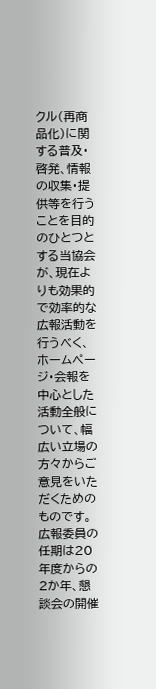クル(再商品化)に関する普及・啓発、情報の収集・提供等を行うことを目的のひとつとする当協会が、現在よりも効果的で効率的な広報活動を行うべく、ホームページ・会報を中心とした活動全般について、幅広い立場の方々からご意見をいただくためのものです。
広報委員の任期は20年度からの2か年、懇談会の開催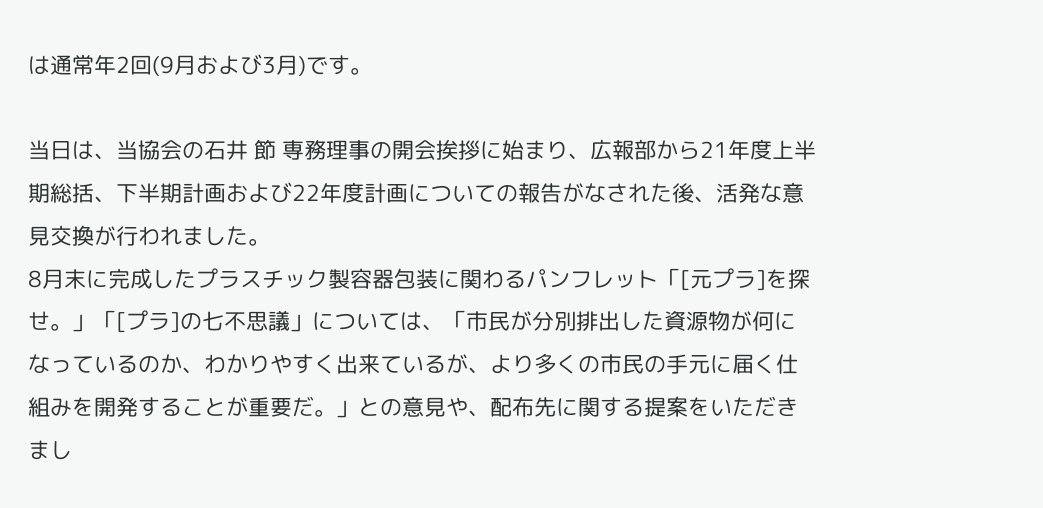は通常年2回(9月および3月)です。

当日は、当協会の石井 節 専務理事の開会挨拶に始まり、広報部から21年度上半期総括、下半期計画および22年度計画についての報告がなされた後、活発な意見交換が行われました。
8月末に完成したプラスチック製容器包装に関わるパンフレット「[元プラ]を探せ。」「[プラ]の七不思議」については、「市民が分別排出した資源物が何になっているのか、わかりやすく出来ているが、より多くの市民の手元に届く仕組みを開発することが重要だ。」との意見や、配布先に関する提案をいただきまし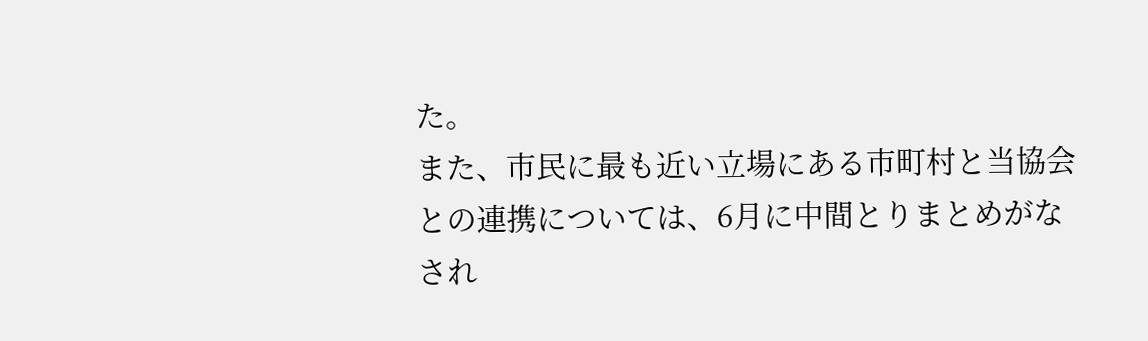た。
また、市民に最も近い立場にある市町村と当協会との連携については、6月に中間とりまとめがなされ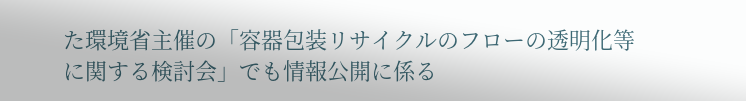た環境省主催の「容器包装リサイクルのフローの透明化等に関する検討会」でも情報公開に係る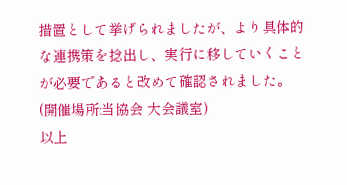措置として挙げられましたが、より具体的な連携策を捻出し、実行に移していくことが必要であると改めて確認されました。
(開催場所:当協会 大会議室)
以上